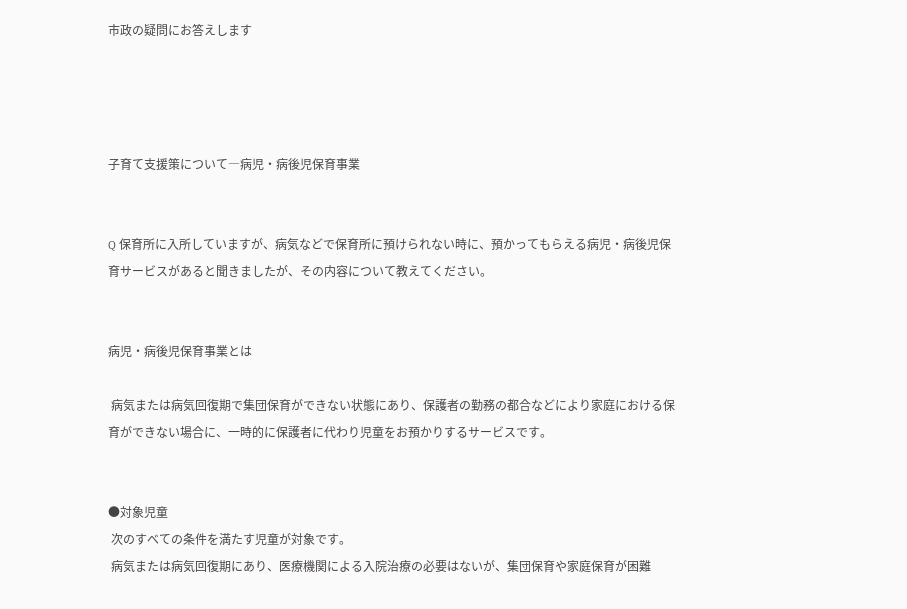市政の疑問にお答えします




子育て支援策について―病児・病後児保育事業


Q 保育所に入所していますが、病気などで保育所に預けられない時に、預かってもらえる病児・病後児保育サービスがあると聞きましたが、その内容について教えてください。


病児・病後児保育事業とは

 病気または病気回復期で集団保育ができない状態にあり、保護者の勤務の都合などにより家庭における保育ができない場合に、一時的に保護者に代わり児童をお預かりするサービスです。


●対象児童
 次のすべての条件を満たす児童が対象です。
 病気または病気回復期にあり、医療機関による入院治療の必要はないが、集団保育や家庭保育が困難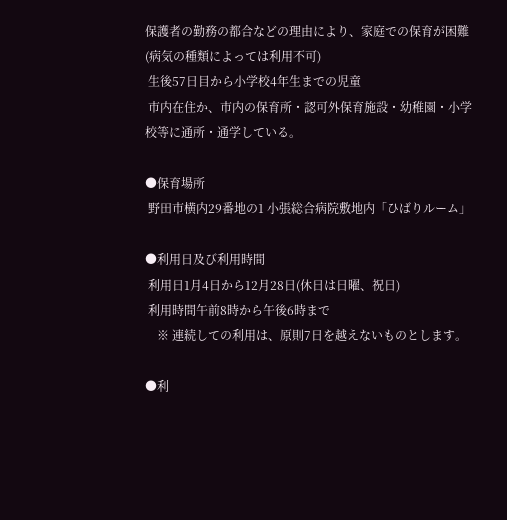保護者の勤務の都合などの理由により、家庭での保育が困難(病気の種類によっては利用不可)
 生後57日目から小学校4年生までの児童
 市内在住か、市内の保育所・認可外保育施設・幼稚園・小学校等に通所・通学している。

●保育場所
 野田市横内29番地の1 小張総合病院敷地内「ひばりルーム」

●利用日及び利用時間
 利用日1月4日から12月28日(休日は日曜、祝日)
 利用時間午前8時から午後6時まで
    ※ 連続しての利用は、原則7日を越えないものとします。

●利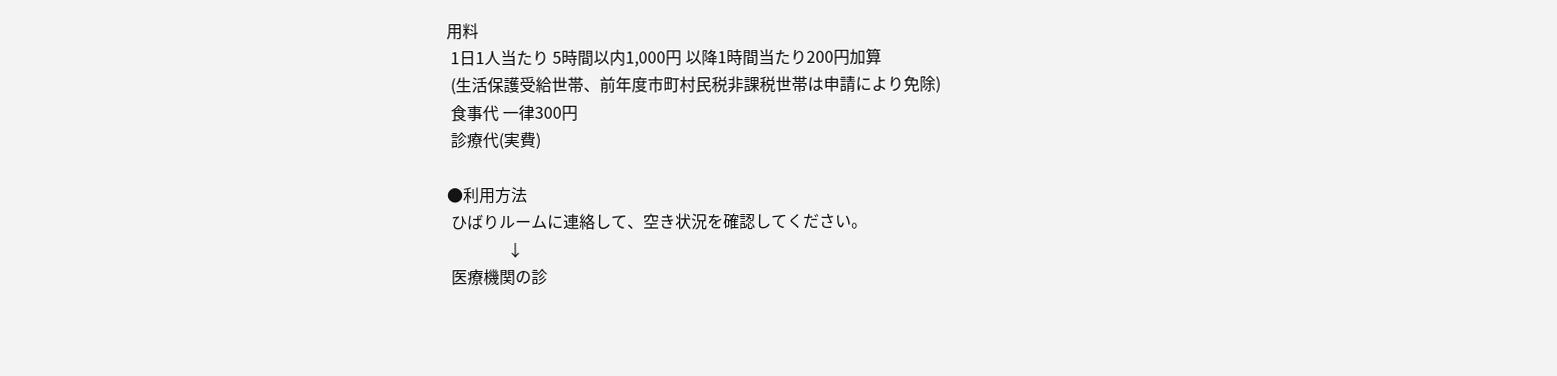用料
 1日1人当たり 5時間以内1,000円 以降1時間当たり200円加算
 (生活保護受給世帯、前年度市町村民税非課税世帯は申請により免除)
 食事代 一律300円
 診療代(実費)

●利用方法
 ひばりルームに連絡して、空き状況を確認してください。
               ↓
 医療機関の診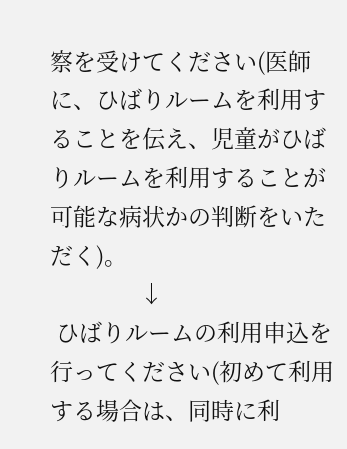察を受けてください(医師に、ひばりルームを利用することを伝え、児童がひばりルームを利用することが可能な病状かの判断をいただく)。
               ↓
 ひばりルームの利用申込を行ってください(初めて利用する場合は、同時に利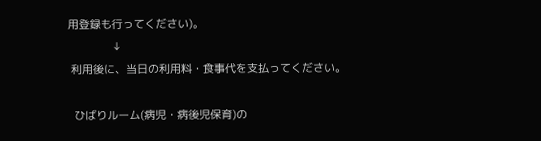用登録も行ってください)。
               ↓
 利用後に、当日の利用料・食事代を支払ってください。

  ひばりルーム(病児・病後児保育)の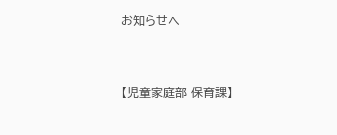お知らせへ


【児童家庭部 保育課】